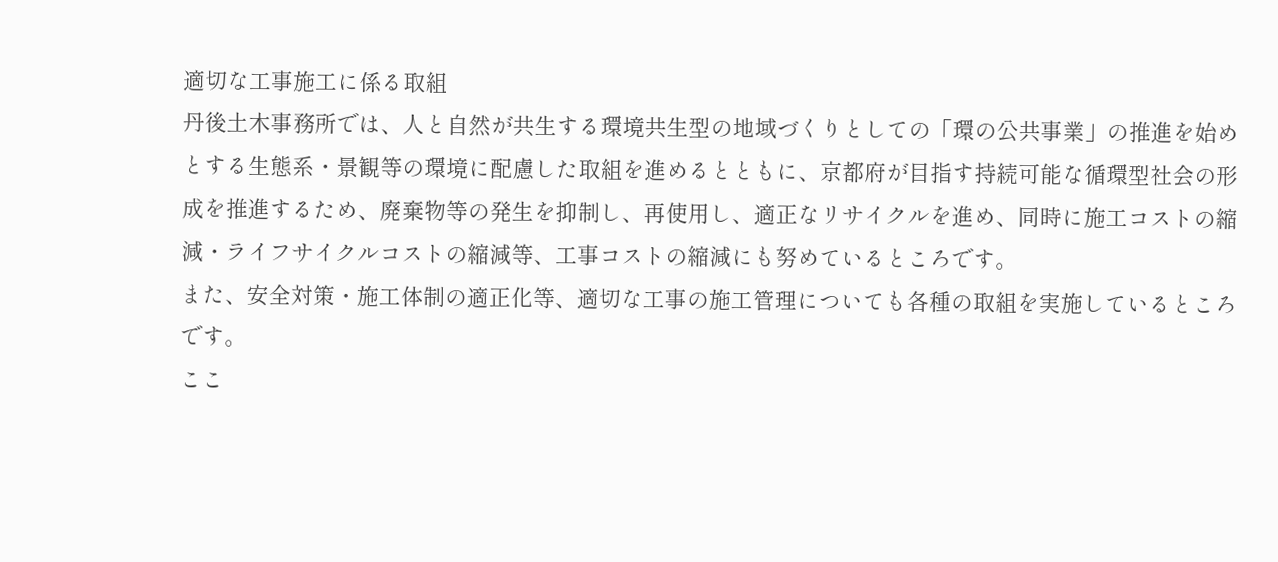適切な工事施工に係る取組
丹後土木事務所では、人と自然が共生する環境共生型の地域づくりとしての「環の公共事業」の推進を始めとする生態系・景観等の環境に配慮した取組を進めるとともに、京都府が目指す持続可能な循環型社会の形成を推進するため、廃棄物等の発生を抑制し、再使用し、適正なリサイクルを進め、同時に施工コストの縮減・ライフサイクルコストの縮減等、工事コストの縮減にも努めているところです。
また、安全対策・施工体制の適正化等、適切な工事の施工管理についても各種の取組を実施しているところです。
ここ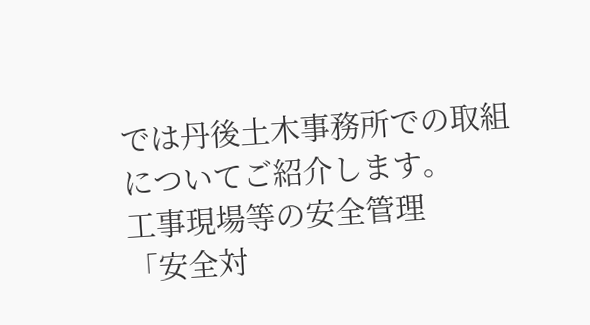では丹後土木事務所での取組についてご紹介します。
工事現場等の安全管理
「安全対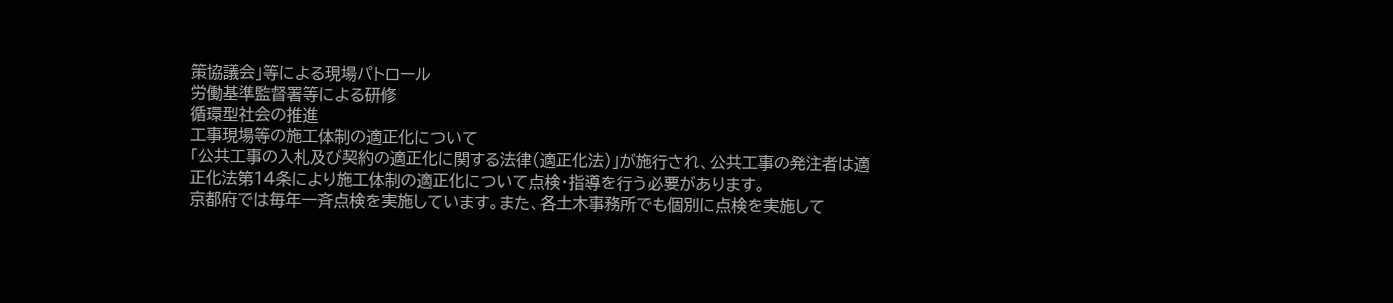策協議会」等による現場パトロール
労働基準監督署等による研修
循環型社会の推進
工事現場等の施工体制の適正化について
「公共工事の入札及び契約の適正化に関する法律(適正化法)」が施行され、公共工事の発注者は適正化法第14条により施工体制の適正化について点検・指導を行う必要があります。
京都府では毎年一斉点検を実施しています。また、各土木事務所でも個別に点検を実施して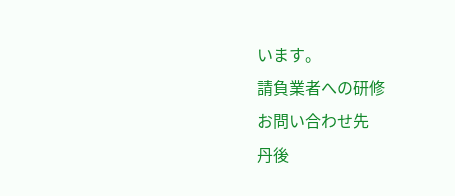います。
請負業者への研修
お問い合わせ先
丹後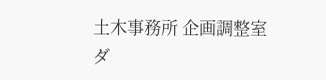土木事務所 企画調整室 ダ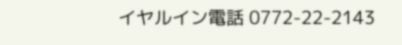イヤルイン電話 0772-22-2143